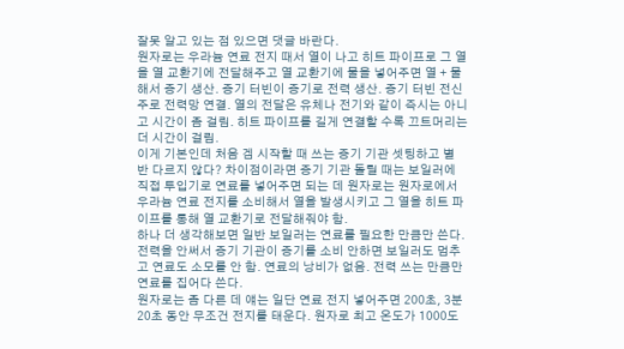잘못 알고 있는 점 있으면 댓글 바란다.
원자로는 우라늄 연료 전지 때서 열이 나고 히트 파이프로 그 열을 열 교환기에 전달해주고 열 교환기에 물을 넣어주면 열 + 물 해서 증기 생산. 증기 터빈이 증기로 전력 생산. 증기 터빈 전신주로 전력망 연결. 열의 전달은 유체나 전기와 같이 즉시는 아니고 시간이 좀 걸림. 히트 파이프를 길게 연결할 수록 끄트머리는 더 시간이 걸림.
이게 기본인데 처음 겜 시작할 때 쓰는 증기 기관 셋팅하고 별 반 다르지 않다? 차이점이라면 증기 기관 돌릴 때는 보일러에 직접 투입기로 연료를 넣어주면 되는 데 원자로는 원자로에서 우라늄 연료 전지를 소비해서 열을 발생시키고 그 열을 히트 파이프를 통해 열 교환기로 전달해줘야 함.
하나 더 생각해보면 일반 보일러는 연료를 필요한 만큼만 쓴다. 전력을 안써서 증기 기관이 증기를 소비 안하면 보일러도 멈추고 연료도 소모를 안 함. 연료의 낭비가 없음. 전력 쓰는 만큼만 연료를 집어다 쓴다.
원자로는 좀 다른 데 얘는 일단 연료 전지 넣어주면 200초, 3분 20초 동안 무조건 전지를 태운다. 원자로 최고 온도가 1000도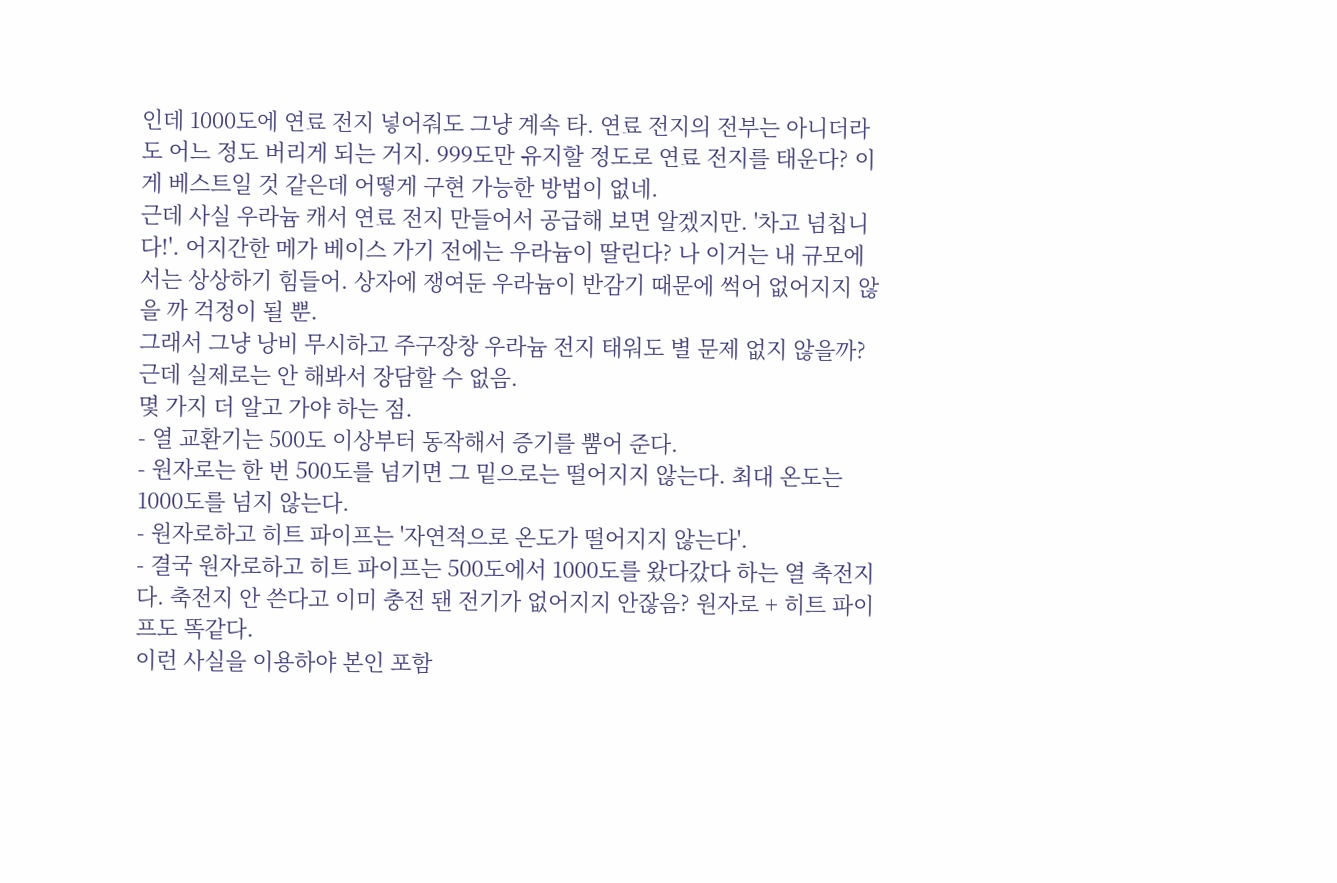인데 1000도에 연료 전지 넣어줘도 그냥 계속 타. 연료 전지의 전부는 아니더라도 어느 정도 버리게 되는 거지. 999도만 유지할 정도로 연료 전지를 태운다? 이게 베스트일 것 같은데 어떻게 구현 가능한 방법이 없네.
근데 사실 우라늄 캐서 연료 전지 만들어서 공급해 보면 알겠지만. '차고 넘칩니다!'. 어지간한 메가 베이스 가기 전에는 우라늄이 딸린다? 나 이거는 내 규모에서는 상상하기 힘들어. 상자에 쟁여둔 우라늄이 반감기 때문에 썩어 없어지지 않을 까 걱정이 될 뿐.
그래서 그냥 낭비 무시하고 주구장창 우라늄 전지 태워도 별 문제 없지 않을까? 근데 실제로는 안 해봐서 장담할 수 없음.
몇 가지 더 알고 가야 하는 점.
- 열 교환기는 500도 이상부터 동작해서 증기를 뿜어 준다.
- 원자로는 한 번 500도를 넘기면 그 밑으로는 떨어지지 않는다. 최대 온도는 1000도를 넘지 않는다.
- 원자로하고 히트 파이프는 '자연적으로 온도가 떨어지지 않는다'.
- 결국 원자로하고 히트 파이프는 500도에서 1000도를 왔다갔다 하는 열 축전지다. 축전지 안 쓴다고 이미 충전 됀 전기가 없어지지 안잖음? 원자로 + 히트 파이프도 똑같다.
이런 사실을 이용하야 본인 포함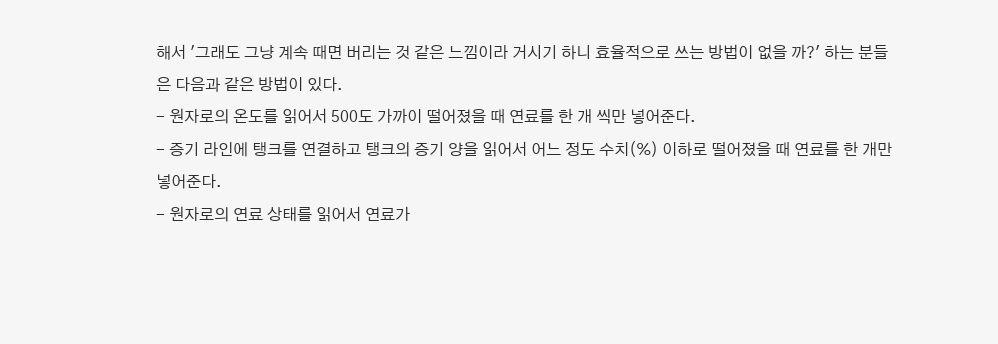해서 '그래도 그냥 계속 때면 버리는 것 같은 느낌이라 거시기 하니 효율적으로 쓰는 방법이 없을 까?' 하는 분들은 다음과 같은 방법이 있다.
- 원자로의 온도를 읽어서 500도 가까이 떨어졌을 때 연료를 한 개 씩만 넣어준다.
- 증기 라인에 탱크를 연결하고 탱크의 증기 양을 읽어서 어느 정도 수치(%) 이하로 떨어졌을 때 연료를 한 개만 넣어준다.
- 원자로의 연료 상태를 읽어서 연료가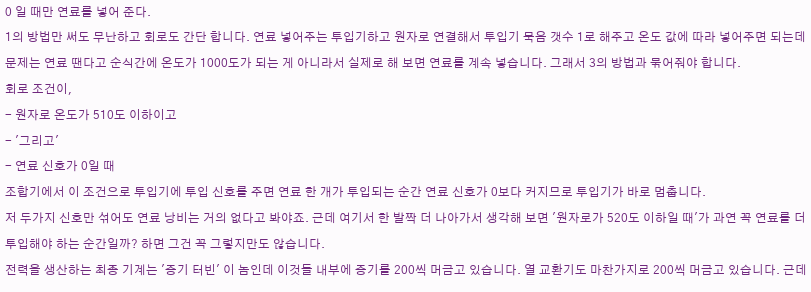0 일 때만 연료를 넣어 준다.
1의 방법만 써도 무난하고 회로도 간단 합니다. 연료 넣어주는 투입기하고 원자로 연결해서 투입기 묵음 갯수 1로 해주고 온도 값에 따라 넣어주면 되는데 문제는 연료 땐다고 순식간에 온도가 1000도가 되는 게 아니라서 실제로 해 보면 연료를 계속 넣습니다. 그래서 3의 방법과 묶어줘야 합니다.
회로 조건이,
- 원자로 온도가 510도 이하이고
- '그리고'
- 연료 신호가 0일 때
조합기에서 이 조건으로 투입기에 투입 신호를 주면 연료 한 개가 투입되는 순간 연료 신호가 0보다 커지므로 투입기가 바로 멈춥니다.
저 두가지 신호만 섞어도 연료 낭비는 거의 없다고 봐야죠. 근데 여기서 한 발짝 더 나아가서 생각해 보면 '원자로가 520도 이하일 때'가 과연 꼭 연료를 더 투입해야 하는 순간일까? 하면 그건 꼭 그렇지만도 않습니다.
전력을 생산하는 최종 기계는 '증기 터빈' 이 놈인데 이것들 내부에 증기를 200씩 머금고 있습니다. 열 교환기도 마찬가지로 200씩 머금고 있습니다. 근데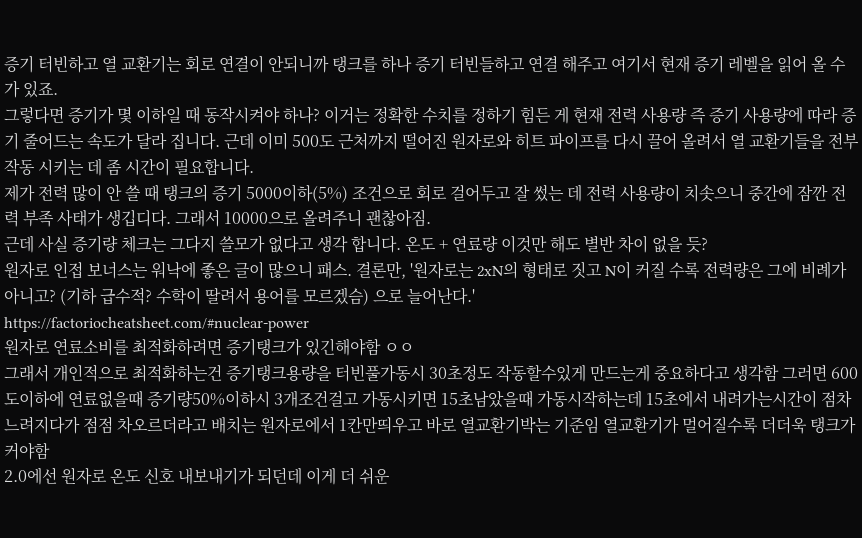증기 터빈하고 열 교환기는 회로 연결이 안되니까 탱크를 하나 증기 터빈들하고 연결 해주고 여기서 현재 증기 레벨을 읽어 올 수가 있죠.
그렇다면 증기가 몇 이하일 때 동작시켜야 하나? 이거는 정확한 수치를 정하기 힘든 게 현재 전력 사용량 즉 증기 사용량에 따라 증기 줄어드는 속도가 달라 집니다. 근데 이미 500도 근처까지 떨어진 원자로와 히트 파이프를 다시 끌어 올려서 열 교환기들을 전부 작동 시키는 데 좀 시간이 필요합니다.
제가 전력 많이 안 쓸 때 탱크의 증기 5000이하(5%) 조건으로 회로 걸어두고 잘 썼는 데 전력 사용량이 치솟으니 중간에 잠깐 전력 부족 사태가 생깁디다. 그래서 10000으로 올려주니 괜찮아짐.
근데 사실 증기량 체크는 그다지 쓸모가 없다고 생각 합니다. 온도 + 연료량 이것만 해도 별반 차이 없을 듯?
원자로 인접 보너스는 워낙에 좋은 글이 많으니 패스. 결론만, '원자로는 2xN의 형태로 짓고 N이 커질 수록 전력량은 그에 비례가 아니고? (기하 급수적? 수학이 딸려서 용어를 모르겠슴) 으로 늘어난다.'
https://factoriocheatsheet.com/#nuclear-power
원자로 연료소비를 최적화하려면 증기탱크가 있긴해야함 ㅇㅇ
그래서 개인적으로 최적화하는건 증기탱크용량을 터빈풀가동시 30초정도 작동할수있게 만드는게 중요하다고 생각함 그러면 600도이하에 연료없을때 증기량50%이하시 3개조건걸고 가동시키면 15초남았을때 가동시작하는데 15초에서 내려가는시간이 점차 느려지다가 점점 차오르더라고 배치는 원자로에서 1칸만띄우고 바로 열교환기박는 기준임 열교환기가 멀어질수록 더더욱 탱크가 커야함
2.0에선 원자로 온도 신호 내보내기가 되던데 이게 더 쉬운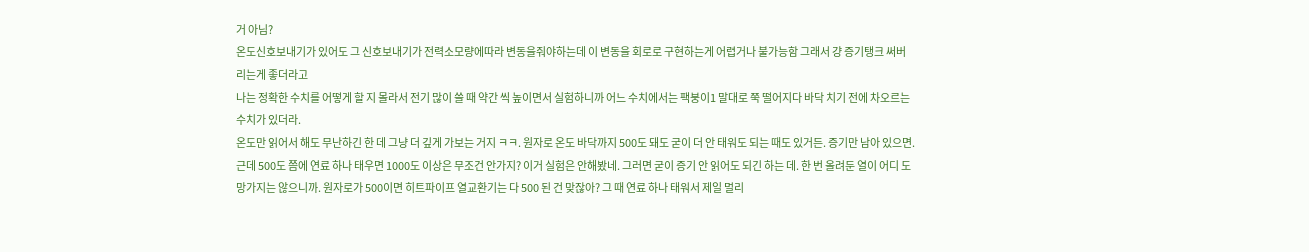거 아님?
온도신호보내기가 있어도 그 신호보내기가 전력소모량에따라 변동을줘야하는데 이 변동을 회로로 구현하는게 어렵거나 불가능함 그래서 걍 증기탱크 써버리는게 좋더라고
나는 정확한 수치를 어떻게 할 지 몰라서 전기 많이 쓸 때 약간 씩 높이면서 실험하니까 어느 수치에서는 팩붕이1 말대로 쭉 떨어지다 바닥 치기 전에 차오르는 수치가 있더라.
온도만 읽어서 해도 무난하긴 한 데 그냥 더 깊게 가보는 거지 ㅋㅋ. 원자로 온도 바닥까지 500도 돼도 굳이 더 안 태워도 되는 때도 있거든. 증기만 남아 있으면.
근데 500도 쯤에 연료 하나 태우면 1000도 이상은 무조건 안가지? 이거 실험은 안해봤네. 그러면 굳이 증기 안 읽어도 되긴 하는 데. 한 번 올려둔 열이 어디 도망가지는 않으니까. 원자로가 500이면 히트파이프 열교환기는 다 500 된 건 맞잖아? 그 때 연료 하나 태워서 제일 멀리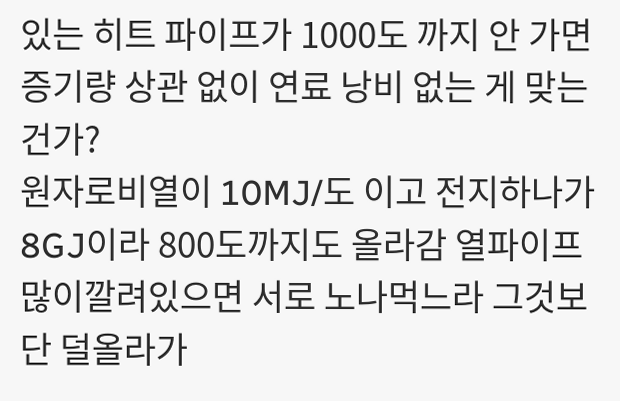있는 히트 파이프가 1000도 까지 안 가면 증기량 상관 없이 연료 낭비 없는 게 맞는 건가?
원자로비열이 10MJ/도 이고 전지하나가 8GJ이라 800도까지도 올라감 열파이프 많이깔려있으면 서로 노나먹느라 그것보단 덜올라가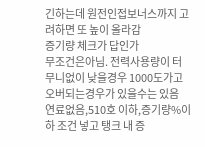긴하는데 원전인접보너스까지 고려하면 또 높이 올라감
증기량 체크가 답인가
무조건은아님. 전력사용량이 터무니없이 낮을경우 1000도가고 오버되는경우가 있을수는 있음
연료없음,510호 이하,증기량%이하 조건 넣고 탱크 내 증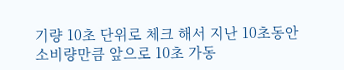기량 10초 단위로 체크 해서 지난 10초동안 소비량만큼 앞으로 10초 가동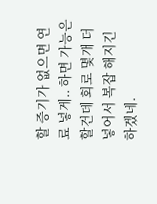할 증기가 없으면 연료 넣게.. 하면 가능은 할건데 회로 몇개 더 넣어서 복잡 해지긴 하겠네.